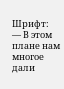Шрифт:
— В этом плане нам многое дали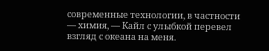современные технологии, в частности — химия, — Кайл с улыбкой перевел взгляд с океана на меня.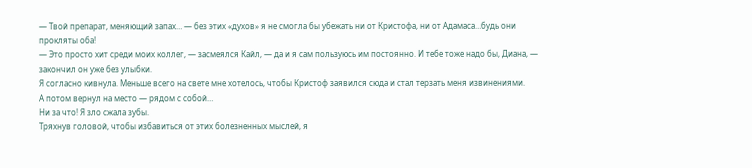— Твой препарат, меняющий запах… — без этих «духов» я не смогла бы убежать ни от Кристофа, ни от Адамаса…будь они прокляты оба!
— Это просто хит среди моих коллег, — засмеялся Кайл, — да и я сам пользуюсь им постоянно. И тебе тоже надо бы, Диана, — закончил он уже без улыбки.
Я согласно кивнула. Меньше всего на свете мне хотелось, чтобы Кристоф заявился сюда и стал терзать меня извинениями.
А потом вернул на место — рядом с собой…
Ни за что! Я зло сжала зубы.
Тряхнув головой, чтобы избавиться от этих болезненных мыслей, я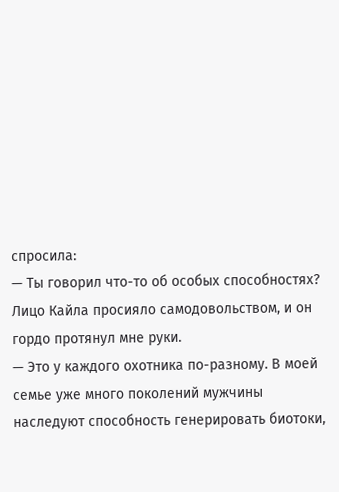спросила:
— Ты говорил что-то об особых способностях?
Лицо Кайла просияло самодовольством, и он гордо протянул мне руки.
— Это у каждого охотника по-разному. В моей семье уже много поколений мужчины наследуют способность генерировать биотоки,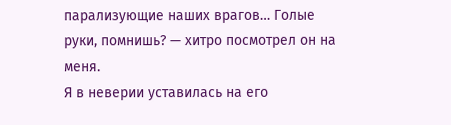парализующие наших врагов… Голые руки, помнишь? — хитро посмотрел он на меня.
Я в неверии уставилась на его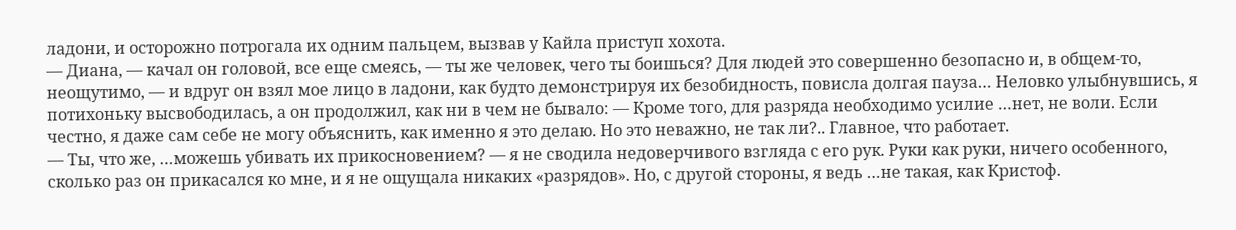ладони, и осторожно потрогала их одним пальцем, вызвав у Кайла приступ хохота.
— Диана, — качал он головой, все еще смеясь, — ты же человек, чего ты боишься? Для людей это совершенно безопасно и, в общем-то, неощутимо, — и вдруг он взял мое лицо в ладони, как будто демонстрируя их безобидность, повисла долгая пауза… Неловко улыбнувшись, я потихоньку высвободилась, а он продолжил, как ни в чем не бывало: — Кроме того, для разряда необходимо усилие …нет, не воли. Если честно, я даже сам себе не могу объяснить, как именно я это делаю. Но это неважно, не так ли?.. Главное, что работает.
— Ты, что же, …можешь убивать их прикосновением? — я не сводила недоверчивого взгляда с его рук. Руки как руки, ничего особенного, сколько раз он прикасался ко мне, и я не ощущала никаких «разрядов». Но, с другой стороны, я ведь …не такая, как Кристоф.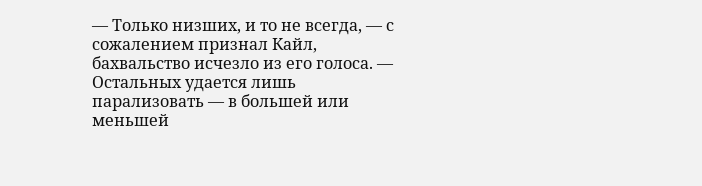— Только низших, и то не всегда, — с сожалением признал Кайл, бахвальство исчезло из его голоса. — Остальных удается лишь парализовать — в большей или меньшей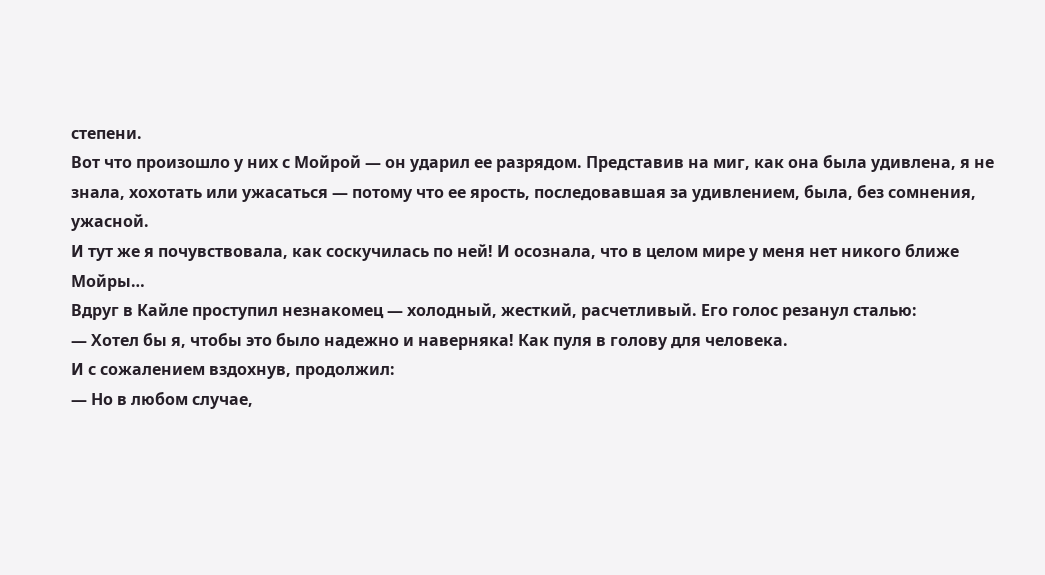степени.
Вот что произошло у них с Мойрой — он ударил ее разрядом. Представив на миг, как она была удивлена, я не знала, хохотать или ужасаться — потому что ее ярость, последовавшая за удивлением, была, без сомнения, ужасной.
И тут же я почувствовала, как соскучилась по ней! И осознала, что в целом мире у меня нет никого ближе Мойры…
Вдруг в Кайле проступил незнакомец — холодный, жесткий, расчетливый. Его голос резанул сталью:
— Хотел бы я, чтобы это было надежно и наверняка! Как пуля в голову для человека.
И с сожалением вздохнув, продолжил:
— Но в любом случае,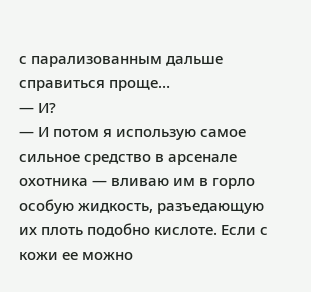с парализованным дальше справиться проще…
— И?
— И потом я использую самое сильное средство в арсенале охотника — вливаю им в горло особую жидкость, разъедающую их плоть подобно кислоте. Если с кожи ее можно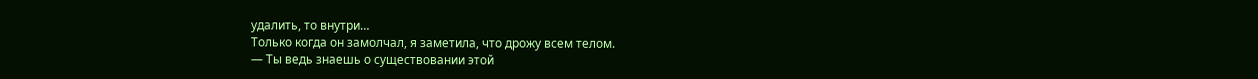удалить, то внутри…
Только когда он замолчал, я заметила, что дрожу всем телом.
— Ты ведь знаешь о существовании этой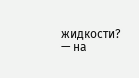жидкости? — на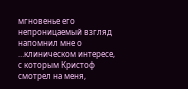мгновенье его непроницаемый взгляд напомнил мне о …клиническом интересе, с которым Кристоф смотрел на меня,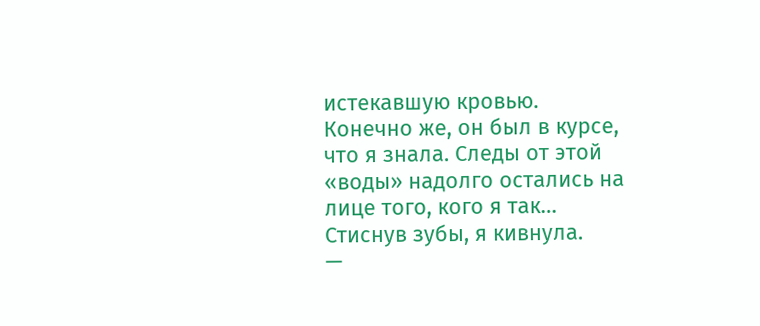истекавшую кровью.
Конечно же, он был в курсе, что я знала. Следы от этой «воды» надолго остались на лице того, кого я так…
Стиснув зубы, я кивнула.
—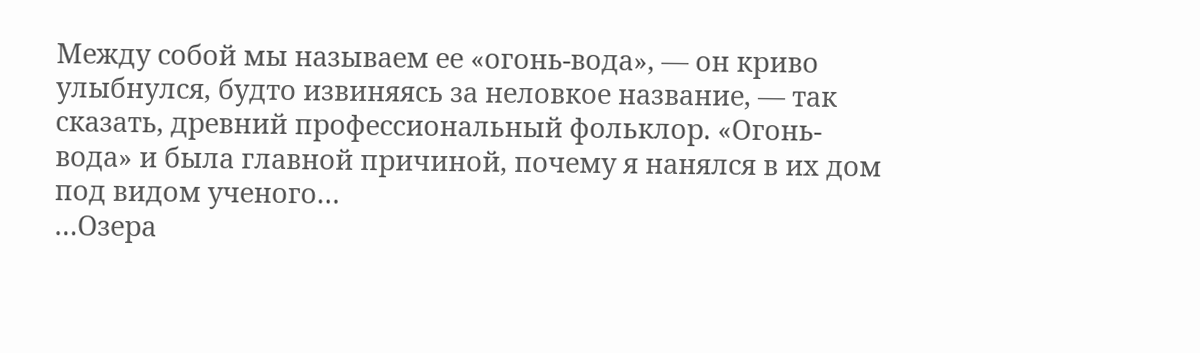Между собой мы называем ее «огонь-вода», — он криво улыбнулся, будто извиняясь за неловкое название, — так сказать, древний профессиональный фольклор. «Огонь-вода» и была главной причиной, почему я нанялся в их дом под видом ученого…
…Озера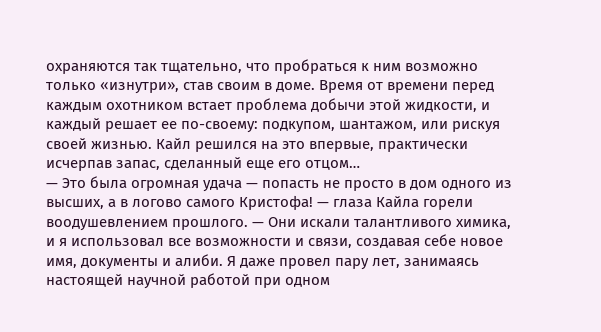охраняются так тщательно, что пробраться к ним возможно только «изнутри», став своим в доме. Время от времени перед каждым охотником встает проблема добычи этой жидкости, и каждый решает ее по-своему: подкупом, шантажом, или рискуя своей жизнью. Кайл решился на это впервые, практически исчерпав запас, сделанный еще его отцом…
— Это была огромная удача — попасть не просто в дом одного из высших, а в логово самого Кристофа! — глаза Кайла горели воодушевлением прошлого. — Они искали талантливого химика, и я использовал все возможности и связи, создавая себе новое имя, документы и алиби. Я даже провел пару лет, занимаясь настоящей научной работой при одном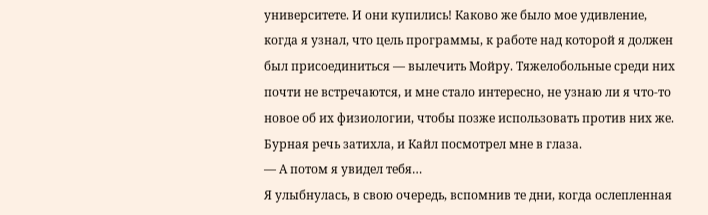университете. И они купились! Каково же было мое удивление, когда я узнал, что цель программы, к работе над которой я должен был присоединиться — вылечить Мойру. Тяжелобольные среди них почти не встречаются, и мне стало интересно, не узнаю ли я что-то новое об их физиологии, чтобы позже использовать против них же.
Бурная речь затихла, и Кайл посмотрел мне в глаза.
— А потом я увидел тебя…
Я улыбнулась, в свою очередь, вспомнив те дни, когда ослепленная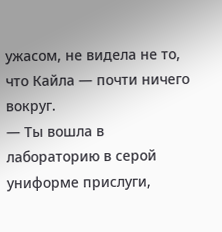ужасом, не видела не то, что Кайла — почти ничего вокруг.
— Ты вошла в лабораторию в серой униформе прислуги,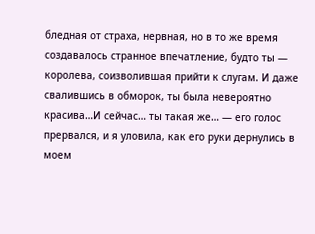бледная от страха, нервная, но в то же время создавалось странное впечатление, будто ты — королева, соизволившая прийти к слугам. И даже свалившись в обморок, ты была невероятно красива…И сейчас… ты такая же… — его голос прервался, и я уловила, как его руки дернулись в моем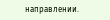направлении.